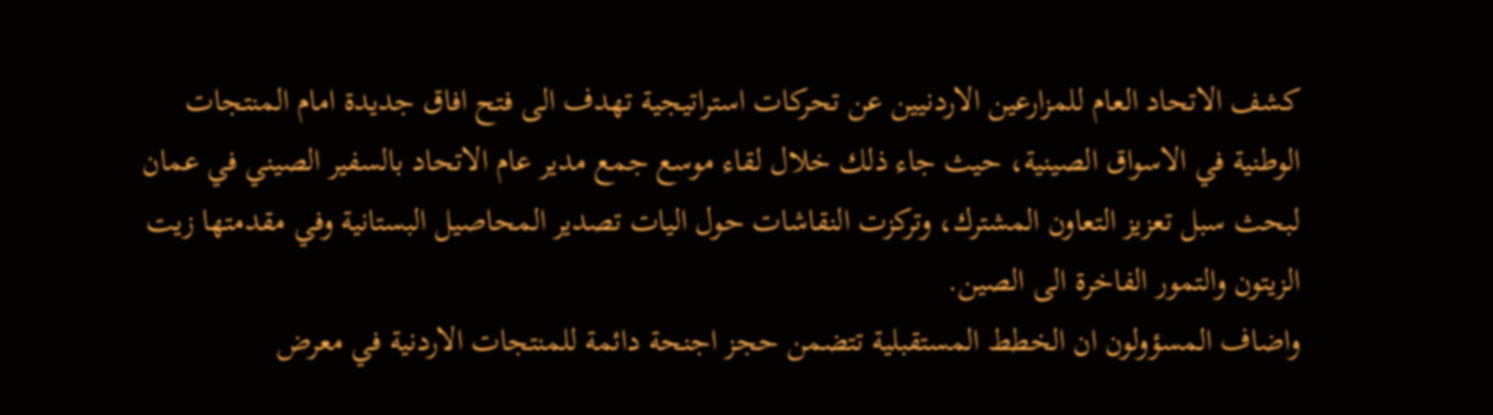كشف الاتحاد العام للمزارعين الاردنيين عن تحركات استراتيجية تهدف الى فتح افاق جديدة امام المنتجات الوطنية في الاسواق الصينية، حيث جاء ذلك خلال لقاء موسع جمع مدير عام الاتحاد بالسفير الصيني في عمان لبحث سبل تعزيز التعاون المشترك، وتركزت النقاشات حول اليات تصدير المحاصيل البستانية وفي مقدمتها زيت الزيتون والتمور الفاخرة الى الصين.
واضاف المسؤولون ان الخطط المستقبلية تتضمن حجز اجنحة دائمة للمنتجات الاردنية في معرض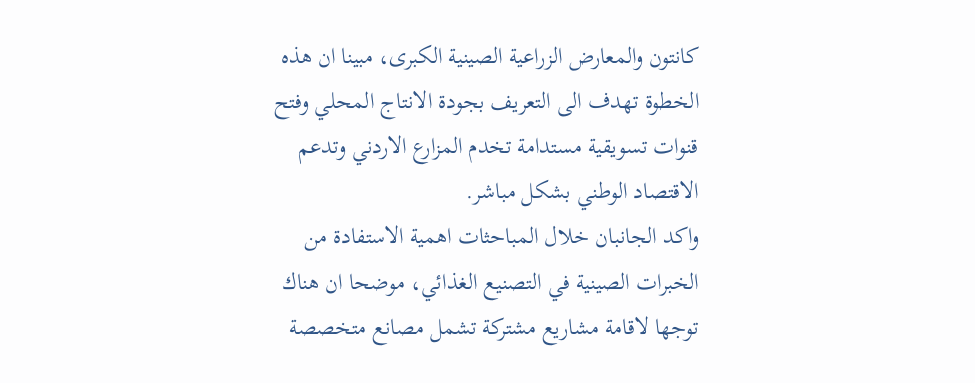كانتون والمعارض الزراعية الصينية الكبرى، مبينا ان هذه الخطوة تهدف الى التعريف بجودة الانتاج المحلي وفتح قنوات تسويقية مستدامة تخدم المزارع الاردني وتدعم الاقتصاد الوطني بشكل مباشر.
واكد الجانبان خلال المباحثات اهمية الاستفادة من الخبرات الصينية في التصنيع الغذائي، موضحا ان هناك توجها لاقامة مشاريع مشتركة تشمل مصانع متخصصة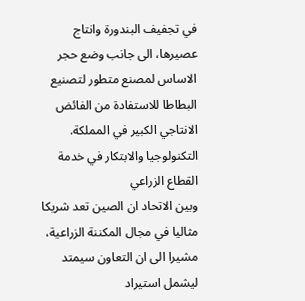في تجفيف البندورة وانتاج عصيرها، الى جانب وضع حجر الاساس لمصنع متطور لتصنيع البطاطا للاستفادة من الفائض الانتاجي الكبير في المملكة.
التكنولوجيا والابتكار في خدمة القطاع الزراعي
وبين الاتحاد ان الصين تعد شريكا مثاليا في مجال المكننة الزراعية، مشيرا الى ان التعاون سيمتد ليشمل استيراد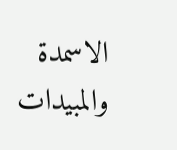الاسمدة والمبيدات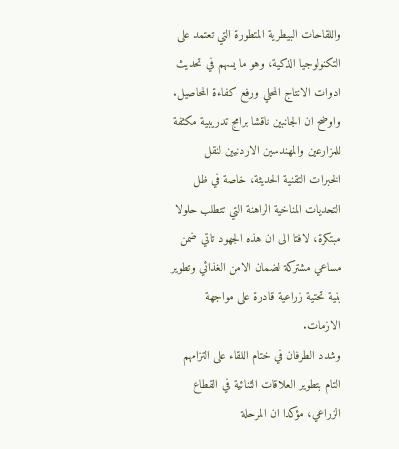واللقاحات البيطرية المتطورة التي تعتمد على التكنولوجيا الذكية، وهو ما يسهم في تحديث ادوات الانتاج المحلي ورفع كفاءة المحاصيل.
واوضح ان الجانبين ناقشا برامج تدريبية مكثفة للمزارعين والمهندسين الاردنيين لنقل الخبرات التقنية الحديثة، خاصة في ظل التحديات المناخية الراهنة التي تتطلب حلولا مبتكرة، لافتا الى ان هذه الجهود تاتي ضمن مساعي مشتركة لضمان الامن الغذائي وتطوير بنية تحتية زراعية قادرة على مواجهة الازمات.
وشدد الطرفان في ختام اللقاء على التزامهم التام بتطوير العلاقات الثنائية في القطاع الزراعي، مؤكدا ان المرحلة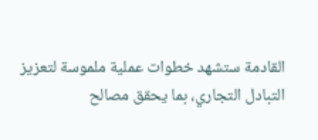القادمة ستشهد خطوات عملية ملموسة لتعزيز التبادل التجاري، بما يحقق مصالح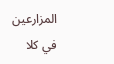المزارعين في كلا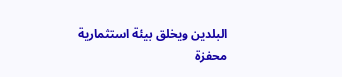البلدين ويخلق بيئة استثمارية محفزة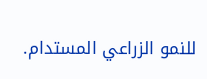للنمو الزراعي المستدام.